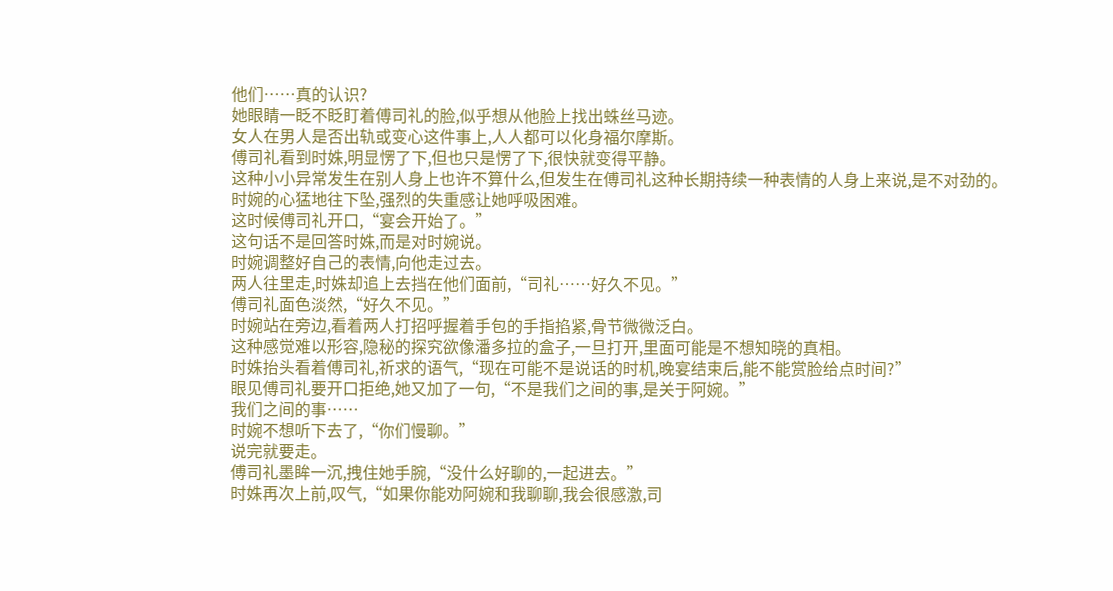他们……真的认识?
她眼睛一眨不眨盯着傅司礼的脸,似乎想从他脸上找出蛛丝马迹。
女人在男人是否出轨或变心这件事上,人人都可以化身福尔摩斯。
傅司礼看到时姝,明显愣了下,但也只是愣了下,很快就变得平静。
这种小小异常发生在别人身上也许不算什么,但发生在傅司礼这种长期持续一种表情的人身上来说,是不对劲的。
时婉的心猛地往下坠,强烈的失重感让她呼吸困难。
这时候傅司礼开口,“宴会开始了。”
这句话不是回答时姝,而是对时婉说。
时婉调整好自己的表情,向他走过去。
两人往里走,时姝却追上去挡在他们面前,“司礼……好久不见。”
傅司礼面色淡然,“好久不见。”
时婉站在旁边,看着两人打招呼握着手包的手指掐紧,骨节微微泛白。
这种感觉难以形容,隐秘的探究欲像潘多拉的盒子,一旦打开,里面可能是不想知晓的真相。
时姝抬头看着傅司礼,祈求的语气,“现在可能不是说话的时机,晚宴结束后,能不能赏脸给点时间?”
眼见傅司礼要开口拒绝,她又加了一句,“不是我们之间的事,是关于阿婉。”
我们之间的事……
时婉不想听下去了,“你们慢聊。”
说完就要走。
傅司礼墨眸一沉,拽住她手腕,“没什么好聊的,一起进去。”
时姝再次上前,叹气,“如果你能劝阿婉和我聊聊,我会很感激,司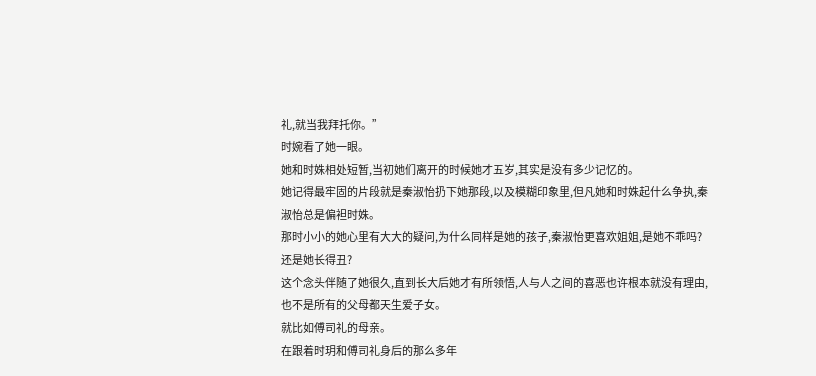礼,就当我拜托你。”
时婉看了她一眼。
她和时姝相处短暂,当初她们离开的时候她才五岁,其实是没有多少记忆的。
她记得最牢固的片段就是秦淑怡扔下她那段,以及模糊印象里,但凡她和时姝起什么争执,秦淑怡总是偏袒时姝。
那时小小的她心里有大大的疑问,为什么同样是她的孩子,秦淑怡更喜欢姐姐,是她不乖吗?还是她长得丑?
这个念头伴随了她很久,直到长大后她才有所领悟,人与人之间的喜恶也许根本就没有理由,也不是所有的父母都天生爱子女。
就比如傅司礼的母亲。
在跟着时玥和傅司礼身后的那么多年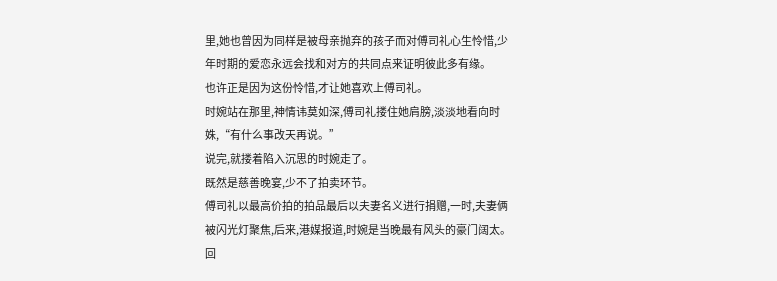里,她也曾因为同样是被母亲抛弃的孩子而对傅司礼心生怜惜,少年时期的爱恋永远会找和对方的共同点来证明彼此多有缘。
也许正是因为这份怜惜,才让她喜欢上傅司礼。
时婉站在那里,神情讳莫如深,傅司礼搂住她肩膀,淡淡地看向时姝,“有什么事改天再说。”
说完,就搂着陷入沉思的时婉走了。
既然是慈善晚宴,少不了拍卖环节。
傅司礼以最高价拍的拍品最后以夫妻名义进行捐赠,一时,夫妻俩被闪光灯聚焦,后来,港媒报道,时婉是当晚最有风头的豪门阔太。
回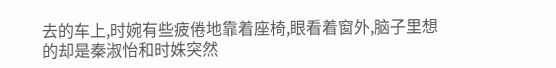去的车上,时婉有些疲倦地靠着座椅,眼看着窗外,脑子里想的却是秦淑怡和时姝突然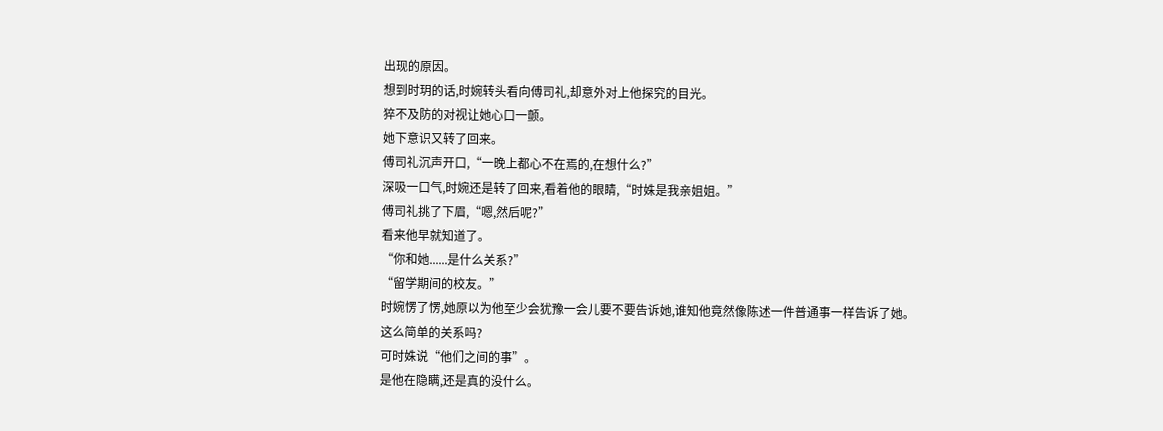出现的原因。
想到时玥的话,时婉转头看向傅司礼,却意外对上他探究的目光。
猝不及防的对视让她心口一颤。
她下意识又转了回来。
傅司礼沉声开口,“一晚上都心不在焉的,在想什么?”
深吸一口气,时婉还是转了回来,看着他的眼睛,“时姝是我亲姐姐。”
傅司礼挑了下眉,“嗯,然后呢?”
看来他早就知道了。
“你和她......是什么关系?”
“留学期间的校友。”
时婉愣了愣,她原以为他至少会犹豫一会儿要不要告诉她,谁知他竟然像陈述一件普通事一样告诉了她。
这么简单的关系吗?
可时姝说“他们之间的事”。
是他在隐瞒,还是真的没什么。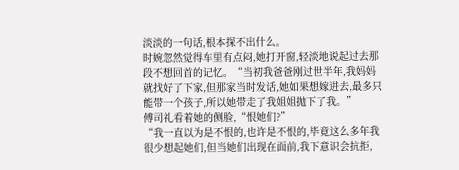淡淡的一句话,根本探不出什么。
时婉忽然觉得车里有点闷,她打开窗,轻淡地说起过去那段不想回首的记忆。“当初我爸爸刚过世半年,我妈妈就找好了下家,但那家当时发话,她如果想嫁进去,最多只能带一个孩子,所以她带走了我姐姐抛下了我。”
傅司礼看着她的侧脸,“恨她们?”
“我一直以为是不恨的,也许是不恨的,毕竟这么多年我很少想起她们,但当她们出现在面前,我下意识会抗拒,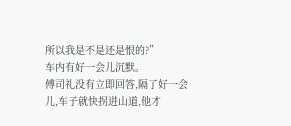所以我是不是还是恨的?”
车内有好一会儿沉默。
傅司礼没有立即回答,隔了好一会儿,车子就快拐进山道,他才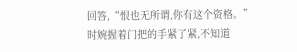回答,“恨也无所谓,你有这个资格。”
时婉握着门把的手紧了紧,不知道